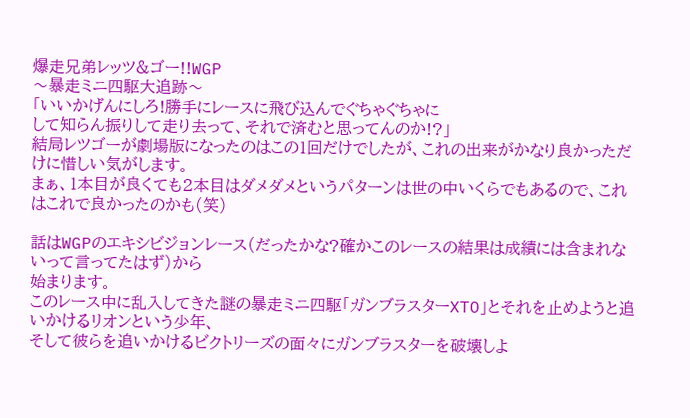爆走兄弟レッツ&ゴー!!WGP
〜暴走ミニ四駆大追跡〜
「いいかげんにしろ!勝手にレースに飛び込んでぐちゃぐちゃに
して知らん振りして走り去って、それで済むと思ってんのか!?」
結局レツゴーが劇場版になったのはこの1回だけでしたが、これの出来がかなり良かっただけに惜しい気がします。
まぁ、1本目が良くても2本目はダメダメというパターンは世の中いくらでもあるので、これはこれで良かったのかも(笑)

話はWGPのエキシビジョンレース(だったかな?確かこのレースの結果は成績には含まれないって言ってたはず)から
始まります。
このレース中に乱入してきた謎の暴走ミニ四駆「ガンブラスターXTO」とそれを止めようと追いかけるリオンという少年、
そして彼らを追いかけるビクトリーズの面々にガンブラスターを破壊しよ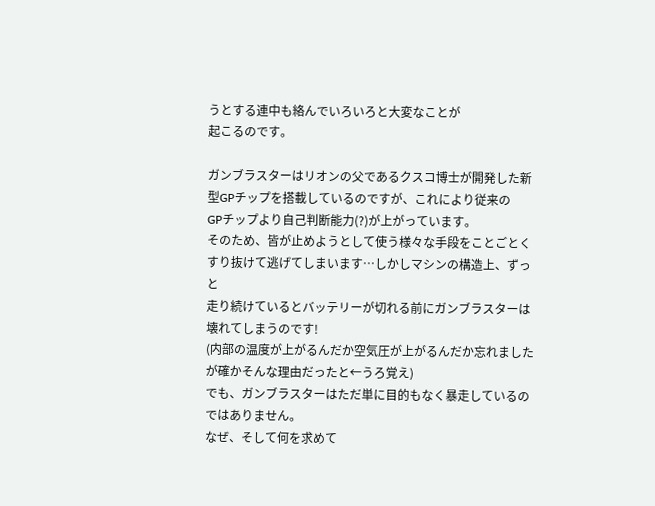うとする連中も絡んでいろいろと大変なことが
起こるのです。

ガンブラスターはリオンの父であるクスコ博士が開発した新型GPチップを搭載しているのですが、これにより従来の
GPチップより自己判断能力(?)が上がっています。
そのため、皆が止めようとして使う様々な手段をことごとくすり抜けて逃げてしまいます…しかしマシンの構造上、ずっと
走り続けているとバッテリーが切れる前にガンブラスターは壊れてしまうのです!
(内部の温度が上がるんだか空気圧が上がるんだか忘れましたが確かそんな理由だったと←うろ覚え)
でも、ガンブラスターはただ単に目的もなく暴走しているのではありません。
なぜ、そして何を求めて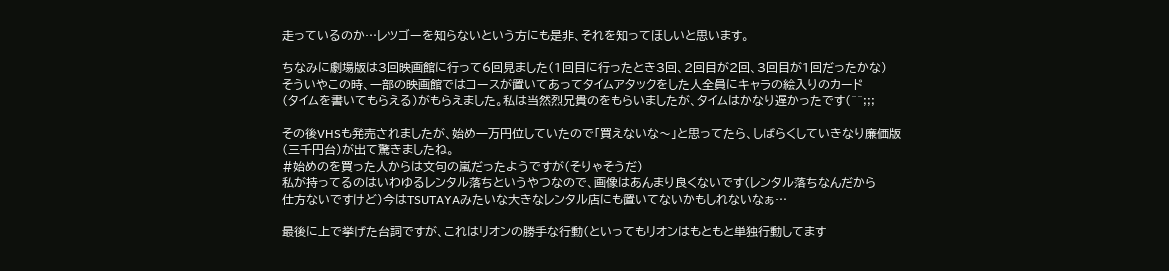走っているのか…レツゴーを知らないという方にも是非、それを知ってほしいと思います。

ちなみに劇場版は3回映画館に行って6回見ました(1回目に行ったとき3回、2回目が2回、3回目が1回だったかな)
そういやこの時、一部の映画館ではコースが置いてあってタイムアタックをした人全員にキャラの絵入りのカード
(タイムを書いてもらえる)がもらえました。私は当然烈兄貴のをもらいましたが、タイムはかなり遅かったです(^^;;;

その後VHSも発売されましたが、始め一万円位していたので「買えないな〜」と思ってたら、しばらくしていきなり廉価版
(三千円台)が出て驚きましたね。
#始めのを買った人からは文句の嵐だったようですが(そりゃそうだ)
私が持ってるのはいわゆるレンタル落ちというやつなので、画像はあんまり良くないです(レンタル落ちなんだから
仕方ないですけど)今はTSUTAYAみたいな大きなレンタル店にも置いてないかもしれないなぁ…

最後に上で挙げた台詞ですが、これはリオンの勝手な行動(といってもリオンはもともと単独行動してます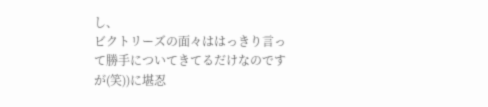し、
ビクトリーズの面々ははっきり言って勝手についてきてるだけなのですが(笑))に堪忍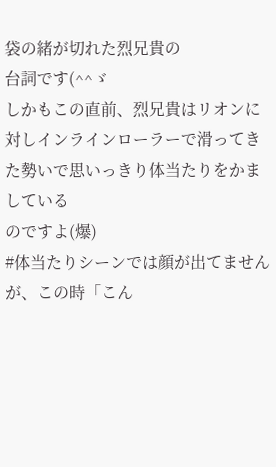袋の緒が切れた烈兄貴の
台詞です(^^ゞ
しかもこの直前、烈兄貴はリオンに対しインラインローラーで滑ってきた勢いで思いっきり体当たりをかましている
のですよ(爆)
#体当たりシーンでは顔が出てませんが、この時「こん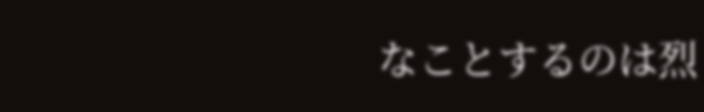なことするのは烈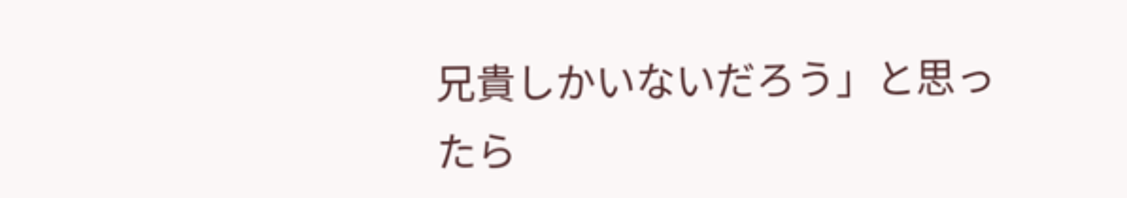兄貴しかいないだろう」と思ったら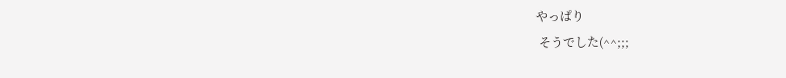やっぱり
 そうでした(^^;;;